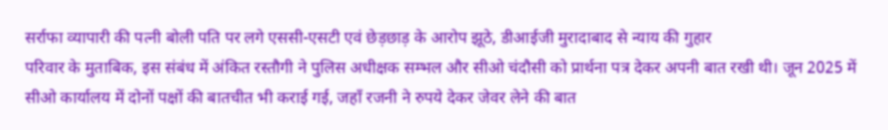सर्राफा व्यापारी की पत्नी बोली पति पर लगे एससी-एसटी एवं छेड़छाड़ के आरोप झूठे, डीआईजी मुरादाबाद से न्याय की गुहार
परिवार के मुताबिक, इस संबंध में अंकित रस्तौगी ने पुलिस अधीक्षक सम्भल और सीओ चंदौसी को प्रार्थना पत्र देकर अपनी बात रखी थी। जून 2025 में सीओ कार्यालय में दोनों पक्षों की बातचीत भी कराई गई, जहाँ रजनी ने रुपये देकर जेवर लेने की बात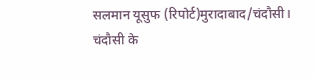सलमान यूसुफ (रिपोर्ट)मुरादाबाद/चंदौसी। चंदौसी के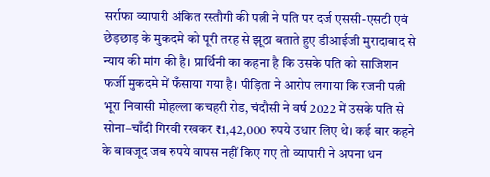सर्राफा व्यापारी अंकित रस्तौगी की पत्नी ने पति पर दर्ज एससी-एसटी एवं छेड़छाड़ के मुकदमे को पूरी तरह से झूठा बताते हुए डीआईजी मुरादाबाद से न्याय की मांग की है। प्रार्थिनी का कहना है कि उसके पति को साजिशन फर्जी मुकदमे में फँसाया गया है। पीड़िता ने आरोप लगाया कि रजनी पत्नी भूरा निवासी मोहल्ला कचहरी रोड, चंदौसी ने वर्ष 2022 में उसके पति से सोना–चाँदी गिरवी रखकर ₹1,42,000 रुपये उधार लिए थे। कई बार कहने के बावजूद जब रुपये वापस नहीं किए गए तो व्यापारी ने अपना धन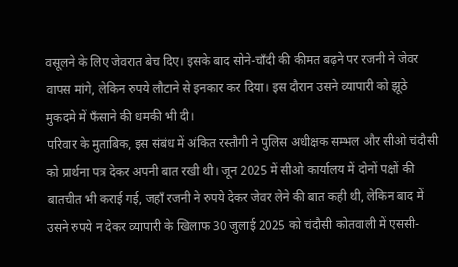वसूलने के लिए जेवरात बेच दिए। इसके बाद सोने-चाँदी की कीमत बढ़ने पर रजनी ने जेवर वापस मांगे, लेकिन रुपये लौटाने से इनकार कर दिया। इस दौरान उसने व्यापारी को झूठे मुकदमे में फँसाने की धमकी भी दी।
परिवार के मुताबिक, इस संबंध में अंकित रस्तौगी ने पुलिस अधीक्षक सम्भल और सीओ चंदौसी को प्रार्थना पत्र देकर अपनी बात रखी थी। जून 2025 में सीओ कार्यालय में दोनों पक्षों की बातचीत भी कराई गई, जहाँ रजनी ने रुपये देकर जेवर लेने की बात कही थी, लेकिन बाद में उसने रुपये न देकर व्यापारी के खिलाफ 30 जुलाई 2025 को चंदौसी कोतवाली में एससी-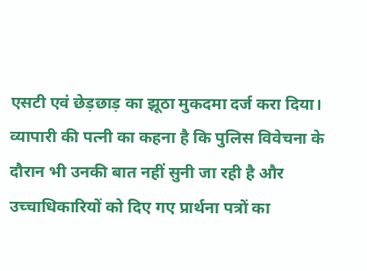एसटी एवं छेड़छाड़ का झूठा मुकदमा दर्ज करा दिया।
व्यापारी की पत्नी का कहना है कि पुलिस विवेचना के दौरान भी उनकी बात नहीं सुनी जा रही है और उच्चाधिकारियों को दिए गए प्रार्थना पत्रों का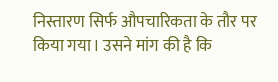निस्तारण सिर्फ औपचारिकता के तौर पर किया गया। उसने मांग की है कि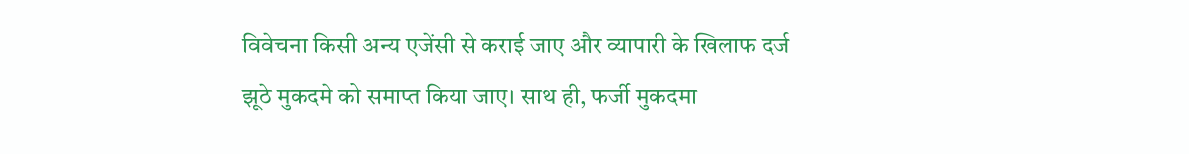विवेचना किसी अन्य एजेंसी से कराई जाए और व्यापारी के खिलाफ दर्ज झूठे मुकदमे को समाप्त किया जाए। साथ ही, फर्जी मुकदमा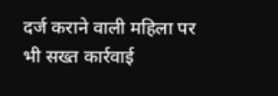दर्ज कराने वाली महिला पर भी सख्त कार्रवाई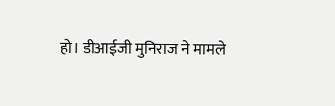हो। डीआईजी मुनिराज ने मामले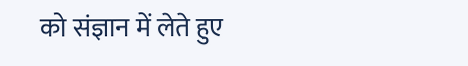को संज्ञान में लेते हुए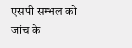एसपी सम्भल को जांच के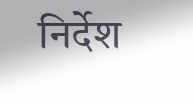निर्देश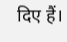दिए हैं।